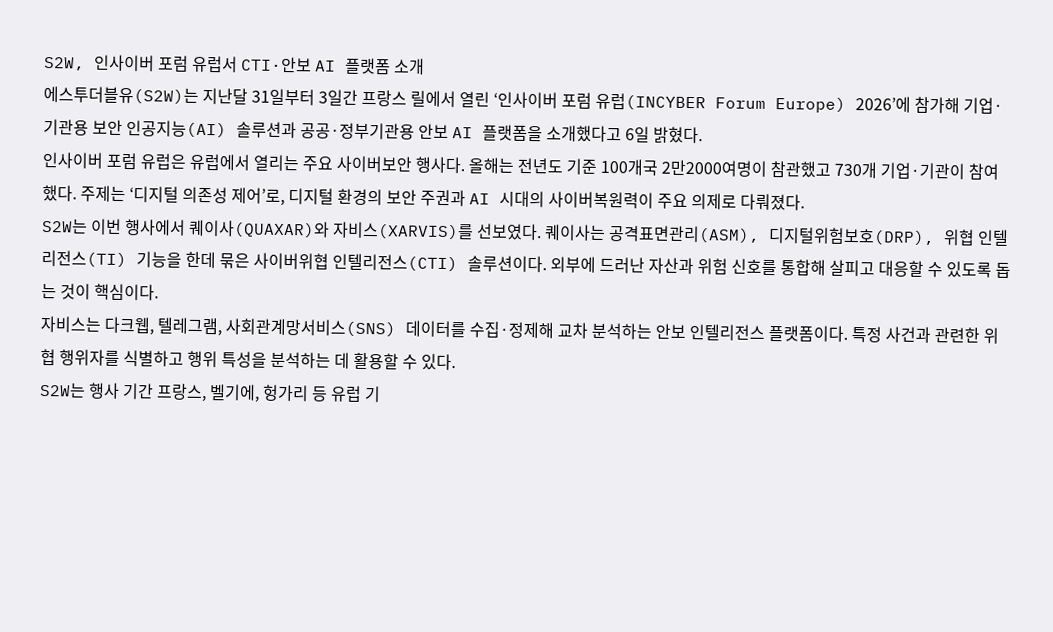S2W, 인사이버 포럼 유럽서 CTI·안보 AI 플랫폼 소개
에스투더블유(S2W)는 지난달 31일부터 3일간 프랑스 릴에서 열린 ‘인사이버 포럼 유럽(INCYBER Forum Europe) 2026’에 참가해 기업·기관용 보안 인공지능(AI) 솔루션과 공공·정부기관용 안보 AI 플랫폼을 소개했다고 6일 밝혔다.
인사이버 포럼 유럽은 유럽에서 열리는 주요 사이버보안 행사다. 올해는 전년도 기준 100개국 2만2000여명이 참관했고 730개 기업·기관이 참여했다. 주제는 ‘디지털 의존성 제어’로, 디지털 환경의 보안 주권과 AI 시대의 사이버복원력이 주요 의제로 다뤄졌다.
S2W는 이번 행사에서 퀘이사(QUAXAR)와 자비스(XARVIS)를 선보였다. 퀘이사는 공격표면관리(ASM), 디지털위험보호(DRP), 위협 인텔리전스(TI) 기능을 한데 묶은 사이버위협 인텔리전스(CTI) 솔루션이다. 외부에 드러난 자산과 위험 신호를 통합해 살피고 대응할 수 있도록 돕는 것이 핵심이다.
자비스는 다크웹, 텔레그램, 사회관계망서비스(SNS) 데이터를 수집·정제해 교차 분석하는 안보 인텔리전스 플랫폼이다. 특정 사건과 관련한 위협 행위자를 식별하고 행위 특성을 분석하는 데 활용할 수 있다.
S2W는 행사 기간 프랑스, 벨기에, 헝가리 등 유럽 기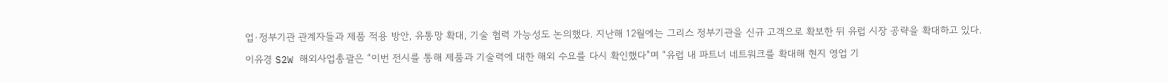업·정부기관 관계자들과 제품 적용 방안, 유통망 확대, 기술 협력 가능성도 논의했다. 지난해 12월에는 그리스 정부기관을 신규 고객으로 확보한 뒤 유럽 시장 공략을 확대하고 있다.
이유경 S2W 해외사업총괄은 “이번 전시를 통해 제품과 기술력에 대한 해외 수요를 다시 확인했다”며 “유럽 내 파트너 네트워크를 확대해 현지 영업 기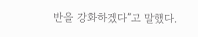반을 강화하겠다”고 말했다.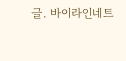글. 바이라인네트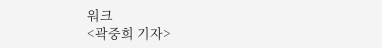워크
<곽중희 기자>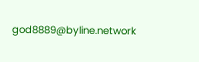god8889@byline.network